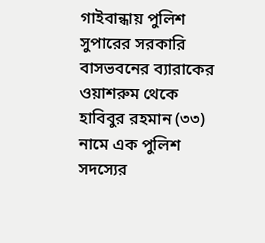গাইবান্ধায় পুলিশ সুপারের সরকারি বাসভবনের ব্যারাকের ওয়াশরুম থেকে হাবিবুর রহমান (৩৩) নামে এক পুলিশ সদস্যের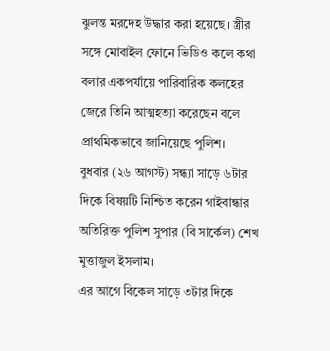ঝুলন্ত মরদেহ উদ্ধার করা হয়েছে। স্ত্রীর সঙ্গে মোবাইল ফোনে ভিডিও কলে কথা বলার একপর্যায়ে পারিবারিক কলহের জেরে তিনি আত্মহত্যা করেছেন বলে প্রাথমিকভাবে জানিয়েছে পুলিশ।
বুধবার (২৬ আগস্ট) সন্ধ্যা সাড়ে ৬টার দিকে বিষয়টি নিশ্চিত করেন গাইবান্ধার অতিরিক্ত পুলিশ সুপার (বি সার্কেল) শেখ মুত্তাজুল ইসলাম।
এর আগে বিকেল সাড়ে ৩টার দিকে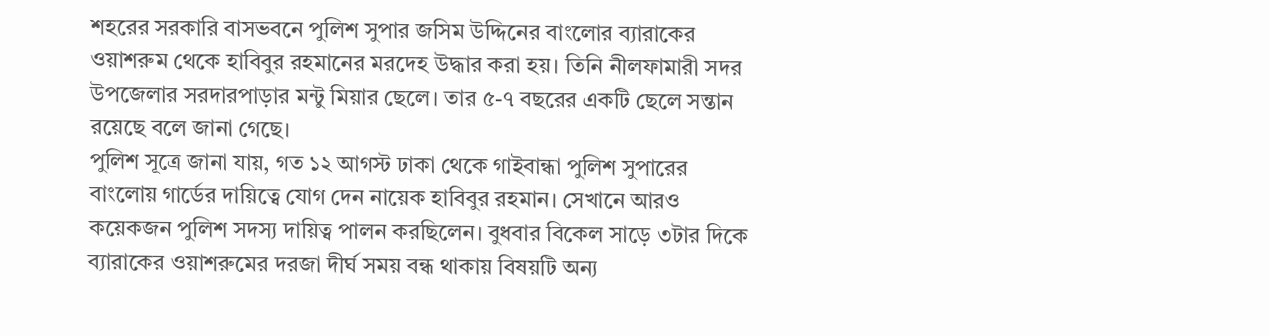শহরের সরকারি বাসভবনে পুলিশ সুপার জসিম উদ্দিনের বাংলোর ব্যারাকের ওয়াশরুম থেকে হাবিবুর রহমানের মরদেহ উদ্ধার করা হয়। তিনি নীলফামারী সদর উপজেলার সরদারপাড়ার মন্টু মিয়ার ছেলে। তার ৫-৭ বছরের একটি ছেলে সন্তান রয়েছে বলে জানা গেছে।
পুলিশ সূত্রে জানা যায়, গত ১২ আগস্ট ঢাকা থেকে গাইবান্ধা পুলিশ সুপারের বাংলোয় গার্ডের দায়িত্বে যোগ দেন নায়েক হাবিবুর রহমান। সেখানে আরও কয়েকজন পুলিশ সদস্য দায়িত্ব পালন করছিলেন। বুধবার বিকেল সাড়ে ৩টার দিকে ব্যারাকের ওয়াশরুমের দরজা দীর্ঘ সময় বন্ধ থাকায় বিষয়টি অন্য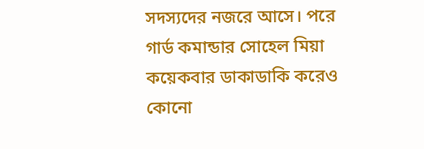সদস্যদের নজরে আসে। পরে গার্ড কমান্ডার সোহেল মিয়া কয়েকবার ডাকাডাকি করেও কোনো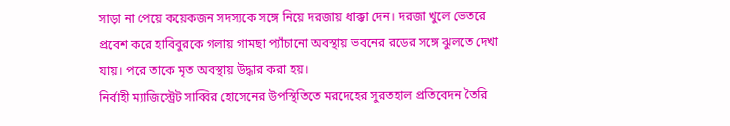সাড়া না পেয়ে কয়েকজন সদস্যকে সঙ্গে নিয়ে দরজায় ধাক্কা দেন। দরজা খুলে ভেতরে প্রবেশ করে হাবিবুরকে গলায় গামছা প্যাঁচানো অবস্থায় ভবনের রডের সঙ্গে ঝুলতে দেখা যায়। পরে তাকে মৃত অবস্থায় উদ্ধার করা হয়।
নির্বাহী ম্যাজিস্ট্রেট সাব্বির হোসেনের উপস্থিতিতে মরদেহের সুরতহাল প্রতিবেদন তৈরি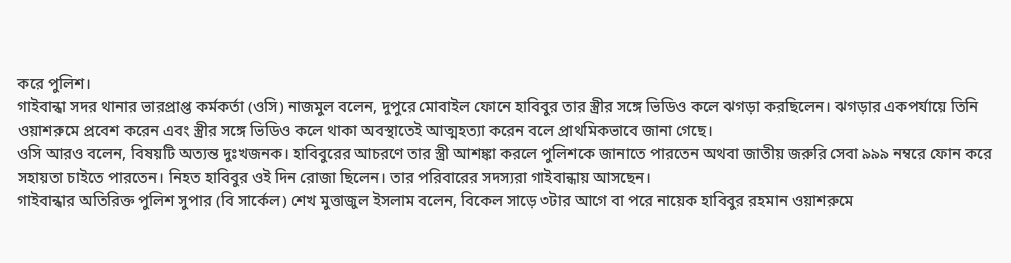করে পুলিশ।
গাইবান্ধা সদর থানার ভারপ্রাপ্ত কর্মকর্তা (ওসি) নাজমুল বলেন, দুপুরে মোবাইল ফোনে হাবিবুর তার স্ত্রীর সঙ্গে ভিডিও কলে ঝগড়া করছিলেন। ঝগড়ার একপর্যায়ে তিনি ওয়াশরুমে প্রবেশ করেন এবং স্ত্রীর সঙ্গে ভিডিও কলে থাকা অবস্থাতেই আত্মহত্যা করেন বলে প্রাথমিকভাবে জানা গেছে।
ওসি আরও বলেন, বিষয়টি অত্যন্ত দুঃখজনক। হাবিবুরের আচরণে তার স্ত্রী আশঙ্কা করলে পুলিশকে জানাতে পারতেন অথবা জাতীয় জরুরি সেবা ৯৯৯ নম্বরে ফোন করে সহায়তা চাইতে পারতেন। নিহত হাবিবুর ওই দিন রোজা ছিলেন। তার পরিবারের সদস্যরা গাইবান্ধায় আসছেন।
গাইবান্ধার অতিরিক্ত পুলিশ সুপার (বি সার্কেল) শেখ মুত্তাজুল ইসলাম বলেন, বিকেল সাড়ে ৩টার আগে বা পরে নায়েক হাবিবুর রহমান ওয়াশরুমে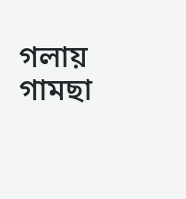গলায় গামছা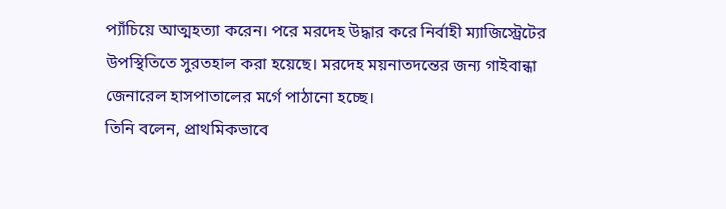প্যাঁচিয়ে আত্মহত্যা করেন। পরে মরদেহ উদ্ধার করে নির্বাহী ম্যাজিস্ট্রেটের উপস্থিতিতে সুরতহাল করা হয়েছে। মরদেহ ময়নাতদন্তের জন্য গাইবান্ধা জেনারেল হাসপাতালের মর্গে পাঠানো হচ্ছে।
তিনি বলেন, প্রাথমিকভাবে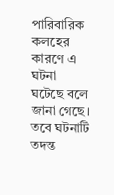পারিবারিক কলহের কারণে এ ঘটনা ঘটেছে বলে জানা গেছে। তবে ঘটনাটি তদন্ত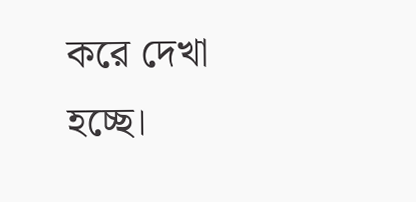করে দেখা হচ্ছে।